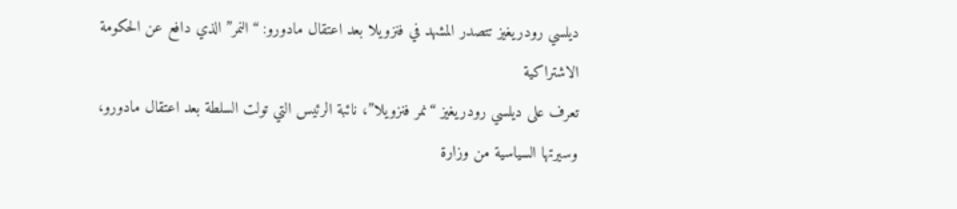ديلسي رودريغيز تتصدر المشهد في فنزويلا بعد اعتقال مادورو: “النمر” الذي دافع عن الحكومة الاشتراكية
تعرف على ديلسي رودريغيز “نمر فنزويلا”، نائبة الرئيس التي تولت السلطة بعد اعتقال مادورو، وسيرتها السياسية من وزارة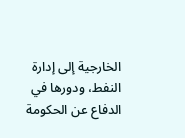الخارجية إلى إدارة النفط، ودورها في الدفاع عن الحكومة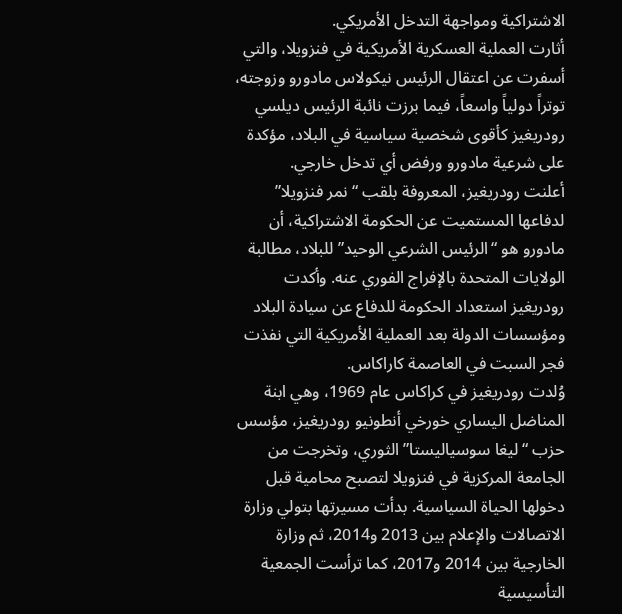الاشتراكية ومواجهة التدخل الأمريكي.
أثارت العملية العسكرية الأمريكية في فنزويلا، والتي أسفرت عن اعتقال الرئيس نيكولاس مادورو وزوجته، توتراً دولياً واسعاً، فيما برزت نائبة الرئيس ديلسي رودريغيز كأقوى شخصية سياسية في البلاد، مؤكدة على شرعية مادورو ورفض أي تدخل خارجي.
أعلنت رودريغيز، المعروفة بلقب “نمر فنزويلا” لدفاعها المستميت عن الحكومة الاشتراكية، أن مادورو هو “الرئيس الشرعي الوحيد” للبلاد، مطالبة الولايات المتحدة بالإفراج الفوري عنه. وأكدت رودريغيز استعداد الحكومة للدفاع عن سيادة البلاد ومؤسسات الدولة بعد العملية الأمريكية التي نفذت فجر السبت في العاصمة كاراكاس.
وُلدت رودريغيز في كراكاس عام 1969، وهي ابنة المناضل اليساري خورخي أنطونيو رودريغيز، مؤسس حزب “ليغا سوسياليستا” الثوري، وتخرجت من الجامعة المركزية في فنزويلا لتصبح محامية قبل دخولها الحياة السياسية. بدأت مسيرتها بتولي وزارة الاتصالات والإعلام بين 2013 و2014، ثم وزارة الخارجية بين 2014 و2017، كما ترأست الجمعية التأسيسية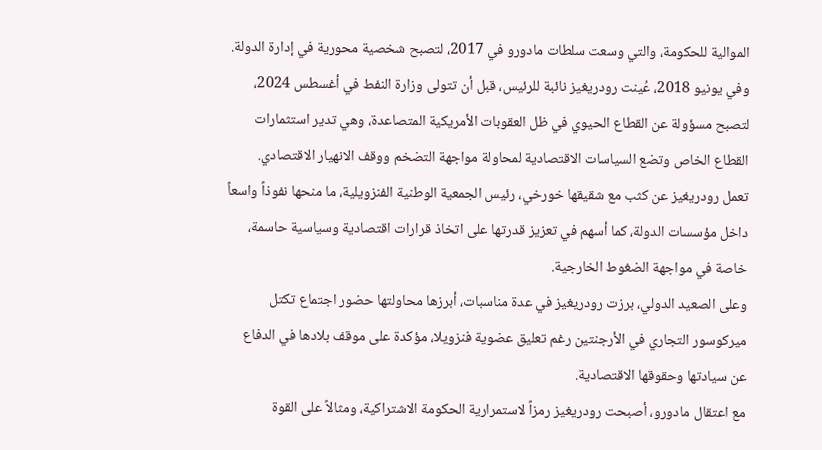الموالية للحكومة، والتي وسعت سلطات مادورو في 2017، لتصبح شخصية محورية في إدارة الدولة.
وفي يونيو 2018، عُينت رودريغيز نائبة للرئيس، قبل أن تتولى وزارة النفط في أغسطس 2024، لتصبح مسؤولة عن القطاع الحيوي في ظل العقوبات الأمريكية المتصاعدة، وهي تدير استثمارات القطاع الخاص وتضع السياسات الاقتصادية لمحاولة مواجهة التضخم ووقف الانهيار الاقتصادي.
تعمل رودريغيز عن كثب مع شقيقها خورخي، رئيس الجمعية الوطنية الفنزويلية، ما منحها نفوذاً واسعاً داخل مؤسسات الدولة، كما أسهم في تعزيز قدرتها على اتخاذ قرارات اقتصادية وسياسية حاسمة، خاصة في مواجهة الضغوط الخارجية.
وعلى الصعيد الدولي، برزت رودريغيز في عدة مناسبات، أبرزها محاولتها حضور اجتماع تكتل ميركوسور التجاري في الأرجنتين رغم تعليق عضوية فنزويلا، مؤكدة على موقف بلادها في الدفاع عن سيادتها وحقوقها الاقتصادية.
مع اعتقال مادورو، أصبحت رودريغيز رمزاً لاستمرارية الحكومة الاشتراكية، ومثالاً على القوة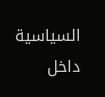السياسية داخل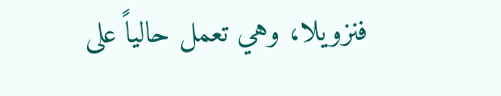فنزويلا، وهي تعمل حالياً على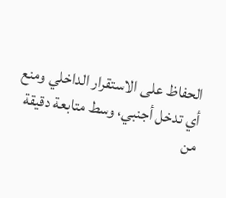الحفاظ على الاستقرار الداخلي ومنع أي تدخل أجنبي، وسط متابعة دقيقة من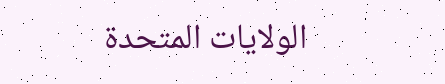الولايات المتحدة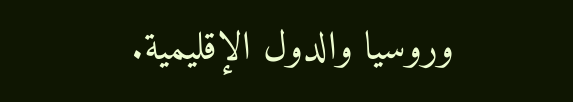وروسيا والدول الإقليمية.